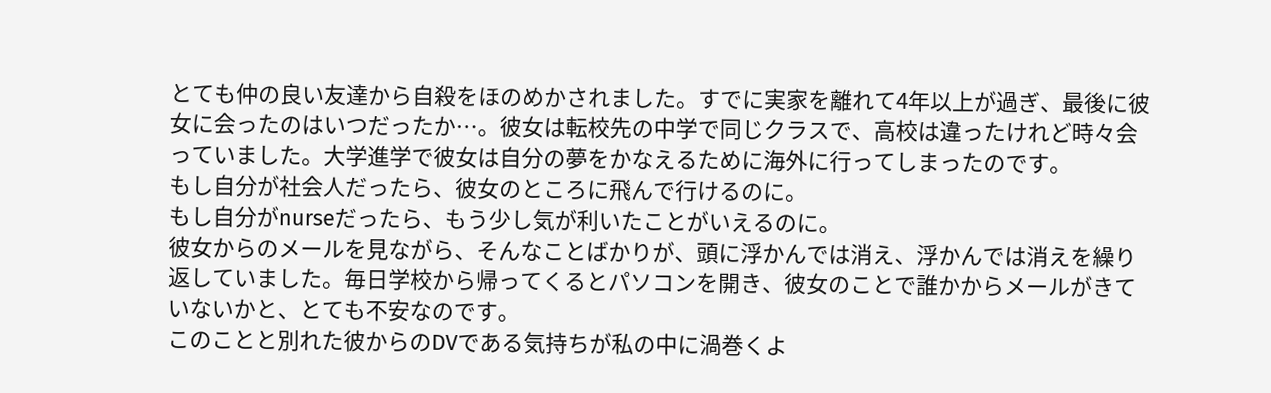とても仲の良い友達から自殺をほのめかされました。すでに実家を離れて4年以上が過ぎ、最後に彼女に会ったのはいつだったか…。彼女は転校先の中学で同じクラスで、高校は違ったけれど時々会っていました。大学進学で彼女は自分の夢をかなえるために海外に行ってしまったのです。
もし自分が社会人だったら、彼女のところに飛んで行けるのに。
もし自分がnurseだったら、もう少し気が利いたことがいえるのに。
彼女からのメールを見ながら、そんなことばかりが、頭に浮かんでは消え、浮かんでは消えを繰り返していました。毎日学校から帰ってくるとパソコンを開き、彼女のことで誰かからメールがきていないかと、とても不安なのです。
このことと別れた彼からのDVである気持ちが私の中に渦巻くよ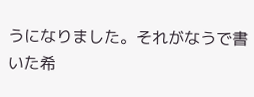うになりました。それがなうで書いた希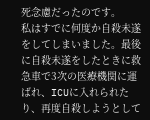死念慮だったのです。
私はすでに何度か自殺未遂をしてしまいました。最後に自殺未遂をしたときに救急車で3次の医療機関に運ばれ、ICUに入れられたり、再度自殺しようとして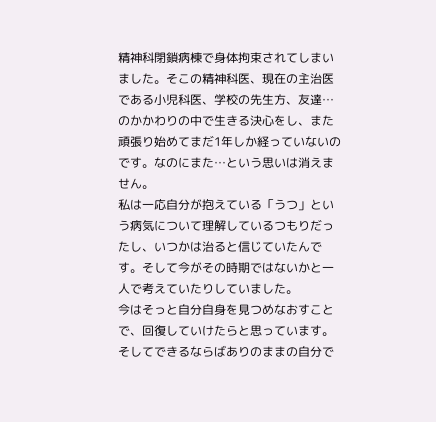精神科閉鎖病棟で身体拘束されてしまいました。そこの精神科医、現在の主治医である小児科医、学校の先生方、友達…のかかわりの中で生きる決心をし、また頑張り始めてまだ1年しか経っていないのです。なのにまた…という思いは消えません。
私は一応自分が抱えている「うつ」という病気について理解しているつもりだったし、いつかは治ると信じていたんです。そして今がその時期ではないかと一人で考えていたりしていました。
今はそっと自分自身を見つめなおすことで、回復していけたらと思っています。
そしてできるならばありのままの自分で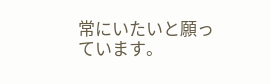常にいたいと願っています。